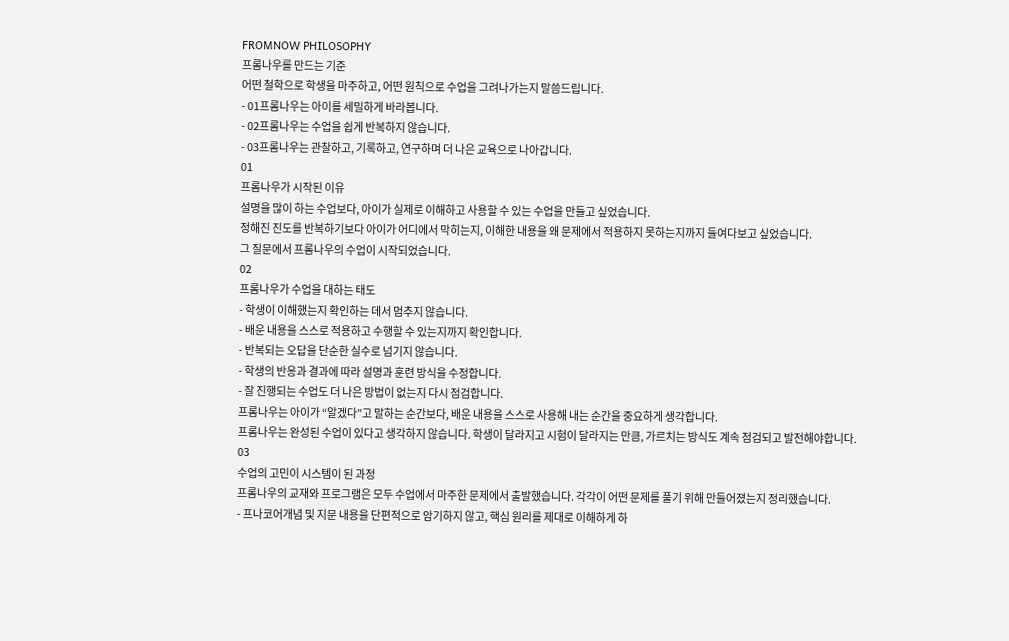FROMNOW PHILOSOPHY
프롬나우를 만드는 기준
어떤 철학으로 학생을 마주하고, 어떤 원칙으로 수업을 그려나가는지 말씀드립니다.
- 01프롬나우는 아이를 세밀하게 바라봅니다.
- 02프롬나우는 수업을 쉽게 반복하지 않습니다.
- 03프롬나우는 관찰하고, 기록하고, 연구하며 더 나은 교육으로 나아갑니다.
01
프롬나우가 시작된 이유
설명을 많이 하는 수업보다, 아이가 실제로 이해하고 사용할 수 있는 수업을 만들고 싶었습니다.
정해진 진도를 반복하기보다 아이가 어디에서 막히는지, 이해한 내용을 왜 문제에서 적용하지 못하는지까지 들여다보고 싶었습니다.
그 질문에서 프롬나우의 수업이 시작되었습니다.
02
프롬나우가 수업을 대하는 태도
- 학생이 이해했는지 확인하는 데서 멈추지 않습니다.
- 배운 내용을 스스로 적용하고 수행할 수 있는지까지 확인합니다.
- 반복되는 오답을 단순한 실수로 넘기지 않습니다.
- 학생의 반응과 결과에 따라 설명과 훈련 방식을 수정합니다.
- 잘 진행되는 수업도 더 나은 방법이 없는지 다시 점검합니다.
프롬나우는 아이가 “알겠다”고 말하는 순간보다, 배운 내용을 스스로 사용해 내는 순간을 중요하게 생각합니다.
프롬나우는 완성된 수업이 있다고 생각하지 않습니다. 학생이 달라지고 시험이 달라지는 만큼, 가르치는 방식도 계속 점검되고 발전해야합니다.
03
수업의 고민이 시스템이 된 과정
프롬나우의 교재와 프로그램은 모두 수업에서 마주한 문제에서 출발했습니다. 각각이 어떤 문제를 풀기 위해 만들어졌는지 정리했습니다.
- 프나코어개념 및 지문 내용을 단편적으로 암기하지 않고, 핵심 원리를 제대로 이해하게 하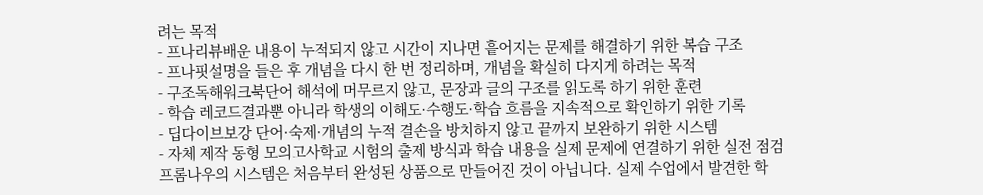려는 목적
- 프나리뷰배운 내용이 누적되지 않고 시간이 지나면 흩어지는 문제를 해결하기 위한 복습 구조
- 프나핏설명을 들은 후 개념을 다시 한 번 정리하며, 개념을 확실히 다지게 하려는 목적
- 구조독해워크북단어 해석에 머무르지 않고, 문장과 글의 구조를 읽도록 하기 위한 훈련
- 학습 레코드결과뿐 아니라 학생의 이해도·수행도·학습 흐름을 지속적으로 확인하기 위한 기록
- 딥다이브보강 단어·숙제·개념의 누적 결손을 방치하지 않고 끝까지 보완하기 위한 시스템
- 자체 제작 동형 모의고사학교 시험의 출제 방식과 학습 내용을 실제 문제에 연결하기 위한 실전 점검
프롬나우의 시스템은 처음부터 완성된 상품으로 만들어진 것이 아닙니다. 실제 수업에서 발견한 학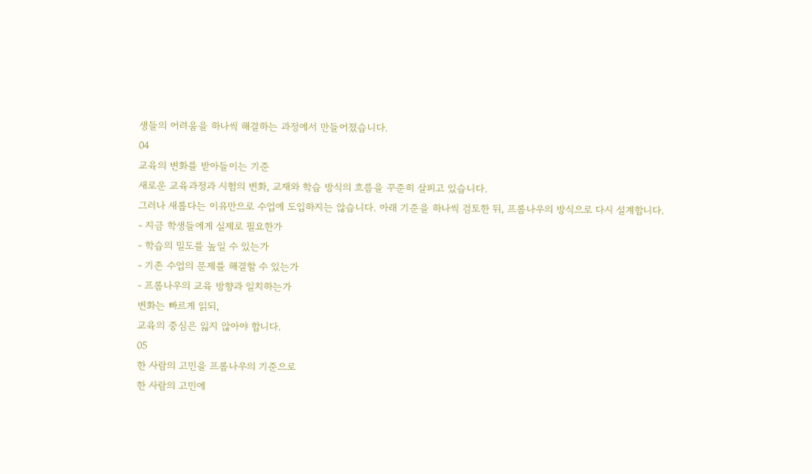생들의 어려움을 하나씩 해결하는 과정에서 만들어졌습니다.
04
교육의 변화를 받아들이는 기준
새로운 교육과정과 시험의 변화, 교재와 학습 방식의 흐름을 꾸준히 살피고 있습니다.
그러나 새롭다는 이유만으로 수업에 도입하지는 않습니다. 아래 기준을 하나씩 검토한 뒤, 프롬나우의 방식으로 다시 설계합니다.
- 지금 학생들에게 실제로 필요한가
- 학습의 밀도를 높일 수 있는가
- 기존 수업의 문제를 해결할 수 있는가
- 프롬나우의 교육 방향과 일치하는가
변화는 빠르게 읽되,
교육의 중심은 잃지 않아야 합니다.
05
한 사람의 고민을 프롬나우의 기준으로
한 사람의 고민에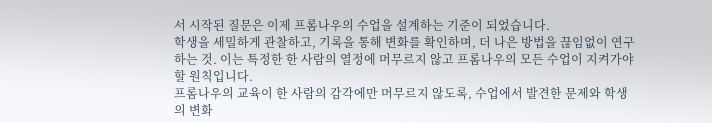서 시작된 질문은 이제 프롬나우의 수업을 설계하는 기준이 되었습니다.
학생을 세밀하게 관찰하고, 기록을 통해 변화를 확인하며, 더 나은 방법을 끊임없이 연구하는 것. 이는 특정한 한 사람의 열정에 머무르지 않고 프롬나우의 모든 수업이 지켜가야 할 원칙입니다.
프롬나우의 교육이 한 사람의 감각에만 머무르지 않도록, 수업에서 발견한 문제와 학생의 변화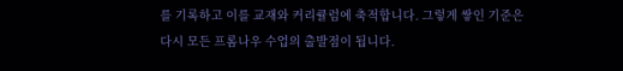를 기록하고 이를 교재와 커리큘럼에 축적합니다. 그렇게 쌓인 기준은 다시 모든 프롬나우 수업의 출발점이 됩니다.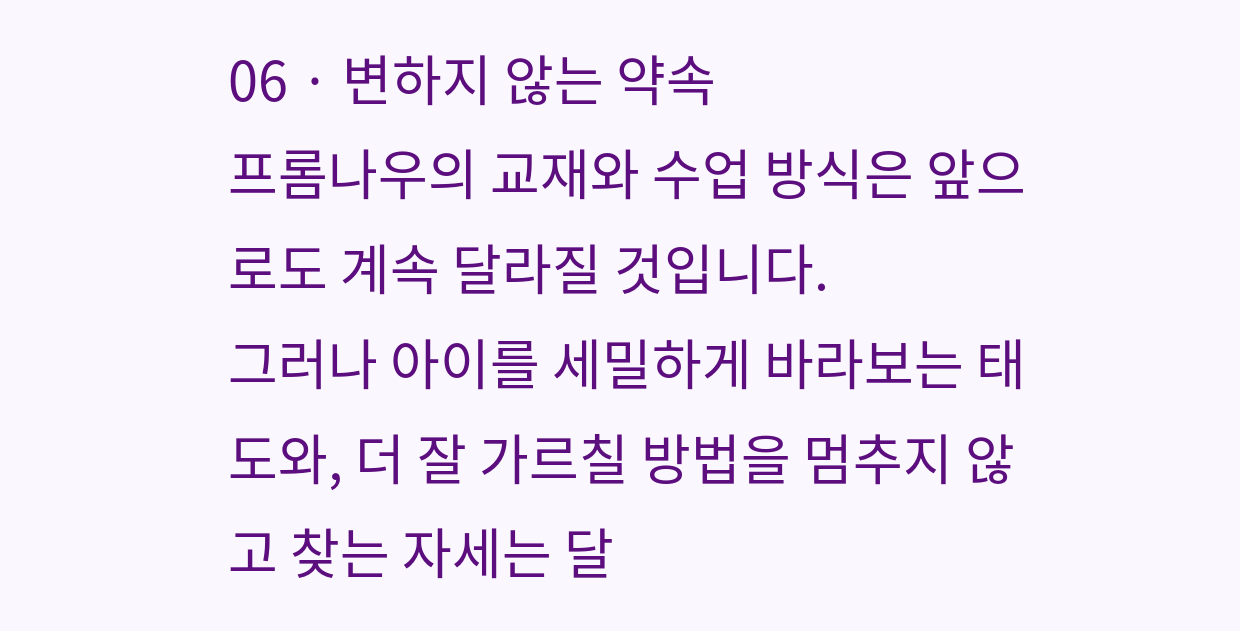06 · 변하지 않는 약속
프롬나우의 교재와 수업 방식은 앞으로도 계속 달라질 것입니다.
그러나 아이를 세밀하게 바라보는 태도와, 더 잘 가르칠 방법을 멈추지 않고 찾는 자세는 달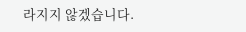라지지 않겠습니다.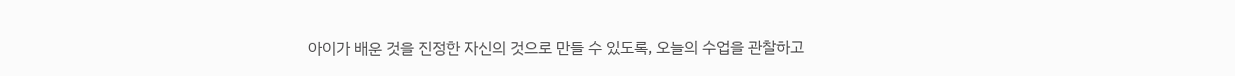아이가 배운 것을 진정한 자신의 것으로 만들 수 있도록, 오늘의 수업을 관찰하고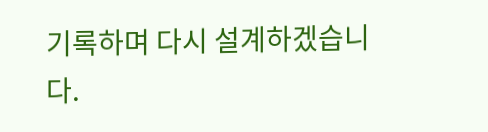기록하며 다시 설계하겠습니다.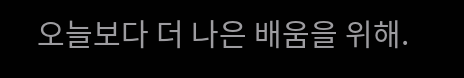오늘보다 더 나은 배움을 위해.